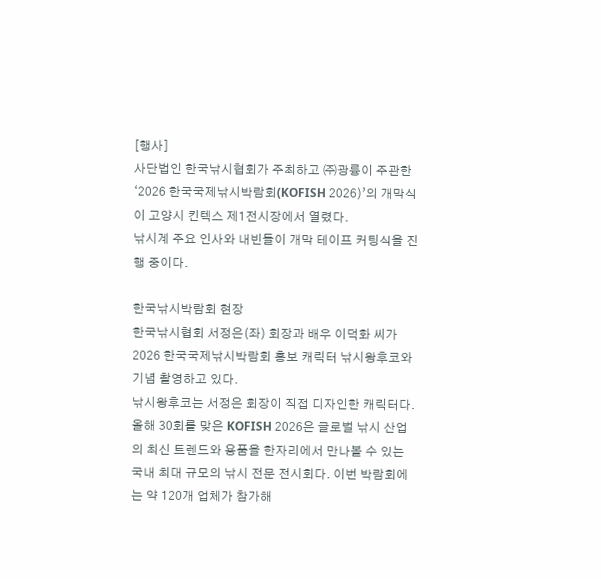[행사]
사단법인 한국낚시협회가 주최하고 ㈜광륭이 주관한 ‘2026 한국국제낚시박람회(KOFISH 2026)’의 개막식이 고양시 킨텍스 제1전시장에서 열렸다.
낚시계 주요 인사와 내빈들이 개막 테이프 커팅식을 진행 중이다.

한국낚시박람회 현장
한국낚시협회 서정은(좌) 회장과 배우 이덕화 씨가 2026 한국국제낚시박람회 홍보 캐릭터 낚시왕후코와 기념 촬영하고 있다.
낚시왕후코는 서정은 회장이 직접 디자인한 캐릭터다.
올해 30회를 맞은 KOFISH 2026은 글로벌 낚시 산업의 최신 트렌드와 용품을 한자리에서 만나볼 수 있는 국내 최대 규모의 낚시 전문 전시회다. 이번 박람회에는 약 120개 업체가 참가해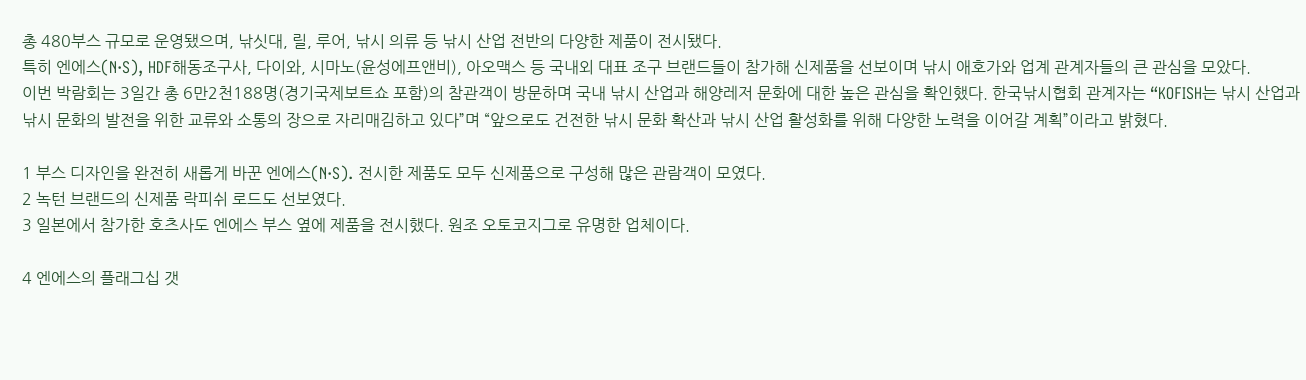총 480부스 규모로 운영됐으며, 낚싯대, 릴, 루어, 낚시 의류 등 낚시 산업 전반의 다양한 제품이 전시됐다.
특히 엔에스(N·S), HDF해동조구사, 다이와, 시마노(윤성에프앤비), 아오맥스 등 국내외 대표 조구 브랜드들이 참가해 신제품을 선보이며 낚시 애호가와 업계 관계자들의 큰 관심을 모았다.
이번 박람회는 3일간 총 6만2천188명(경기국제보트쇼 포함)의 참관객이 방문하며 국내 낚시 산업과 해양레저 문화에 대한 높은 관심을 확인했다. 한국낚시협회 관계자는 “KOFISH는 낚시 산업과 낚시 문화의 발전을 위한 교류와 소통의 장으로 자리매김하고 있다”며 “앞으로도 건전한 낚시 문화 확산과 낚시 산업 활성화를 위해 다양한 노력을 이어갈 계획”이라고 밝혔다.

1 부스 디자인을 완전히 새롭게 바꾼 엔에스(N·S). 전시한 제품도 모두 신제품으로 구성해 많은 관람객이 모였다.
2 녹턴 브랜드의 신제품 락피쉬 로드도 선보였다.
3 일본에서 참가한 호츠사도 엔에스 부스 옆에 제품을 전시했다. 원조 오토코지그로 유명한 업체이다.

4 엔에스의 플래그십 갯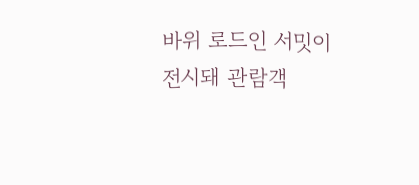바위 로드인 서밋이 전시돼 관람객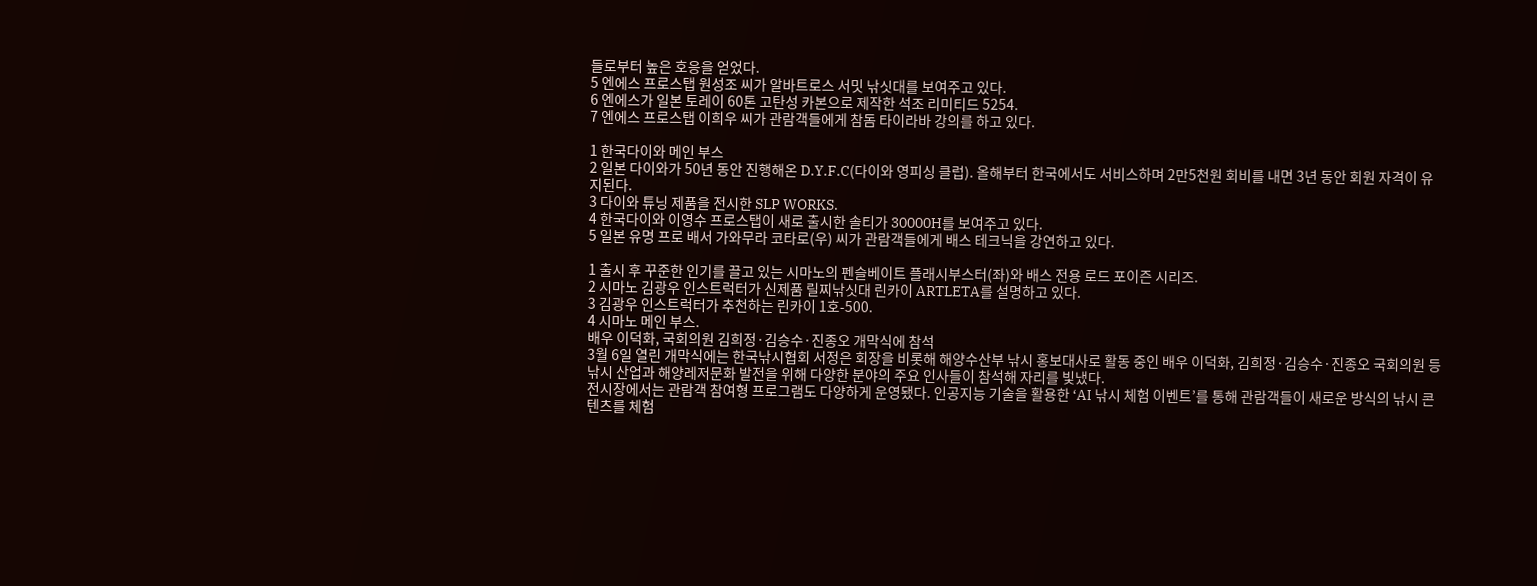들로부터 높은 호응을 얻었다.
5 엔에스 프로스탭 원성조 씨가 알바트로스 서밋 낚싯대를 보여주고 있다.
6 엔에스가 일본 토레이 60톤 고탄성 카본으로 제작한 석조 리미티드 5254.
7 엔에스 프로스탭 이희우 씨가 관람객들에게 참돔 타이라바 강의를 하고 있다.

1 한국다이와 메인 부스
2 일본 다이와가 50년 동안 진행해온 D.Y.F.C(다이와 영피싱 클럽). 올해부터 한국에서도 서비스하며 2만5천원 회비를 내면 3년 동안 회원 자격이 유지된다.
3 다이와 튜닝 제품을 전시한 SLP WORKS.
4 한국다이와 이영수 프로스탭이 새로 출시한 솔티가 30000H를 보여주고 있다.
5 일본 유명 프로 배서 가와무라 코타로(우) 씨가 관람객들에게 배스 테크닉을 강연하고 있다.

1 출시 후 꾸준한 인기를 끌고 있는 시마노의 펜슬베이트 플래시부스터(좌)와 배스 전용 로드 포이즌 시리즈.
2 시마노 김광우 인스트럭터가 신제품 릴찌낚싯대 린카이 ARTLETA를 설명하고 있다.
3 김광우 인스트럭터가 추천하는 린카이 1호-500.
4 시마노 메인 부스.
배우 이덕화, 국회의원 김희정·김승수·진종오 개막식에 참석
3월 6일 열린 개막식에는 한국낚시협회 서정은 회장을 비롯해 해양수산부 낚시 홍보대사로 활동 중인 배우 이덕화, 김희정·김승수·진종오 국회의원 등 낚시 산업과 해양레저문화 발전을 위해 다양한 분야의 주요 인사들이 참석해 자리를 빛냈다.
전시장에서는 관람객 참여형 프로그램도 다양하게 운영됐다. 인공지능 기술을 활용한 ‘AI 낚시 체험 이벤트’를 통해 관람객들이 새로운 방식의 낚시 콘텐츠를 체험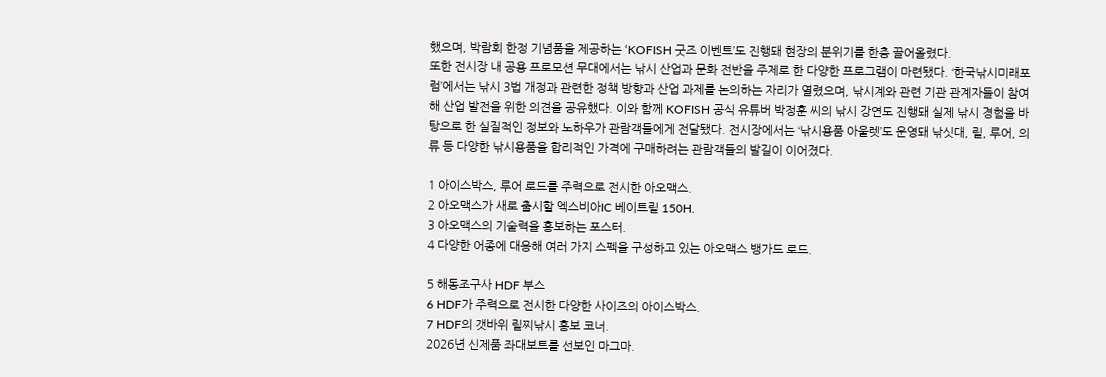했으며, 박람회 한정 기념품을 제공하는 ‘KOFISH 굿즈 이벤트’도 진행돼 현장의 분위기를 한층 끌어올렸다.
또한 전시장 내 공용 프로모션 무대에서는 낚시 산업과 문화 전반을 주제로 한 다양한 프로그램이 마련됐다. ‘한국낚시미래포럼’에서는 낚시 3법 개정과 관련한 정책 방향과 산업 과제를 논의하는 자리가 열렸으며, 낚시계와 관련 기관 관계자들이 참여해 산업 발전을 위한 의견을 공유했다. 이와 함께 KOFISH 공식 유튜버 박정훈 씨의 낚시 강연도 진행돼 실제 낚시 경험을 바탕으로 한 실질적인 정보와 노하우가 관람객들에게 전달됐다. 전시장에서는 ‘낚시용품 아울렛’도 운영돼 낚싯대, 릴, 루어, 의류 등 다양한 낚시용품을 합리적인 가격에 구매하려는 관람객들의 발길이 이어졌다.

1 아이스박스, 루어 로드를 주력으로 전시한 아오맥스.
2 아오맥스가 새로 출시할 엑스비아IC 베이트릴 150H.
3 아오맥스의 기술력을 홍보하는 포스터.
4 다양한 어종에 대응해 여러 가지 스펙을 구성하고 있는 아오맥스 뱅가드 로드.

5 해동조구사 HDF 부스
6 HDF가 주력으로 전시한 다양한 사이즈의 아이스박스.
7 HDF의 갯바위 릴찌낚시 홍보 코너.
2026년 신제품 좌대보트를 선보인 마그마.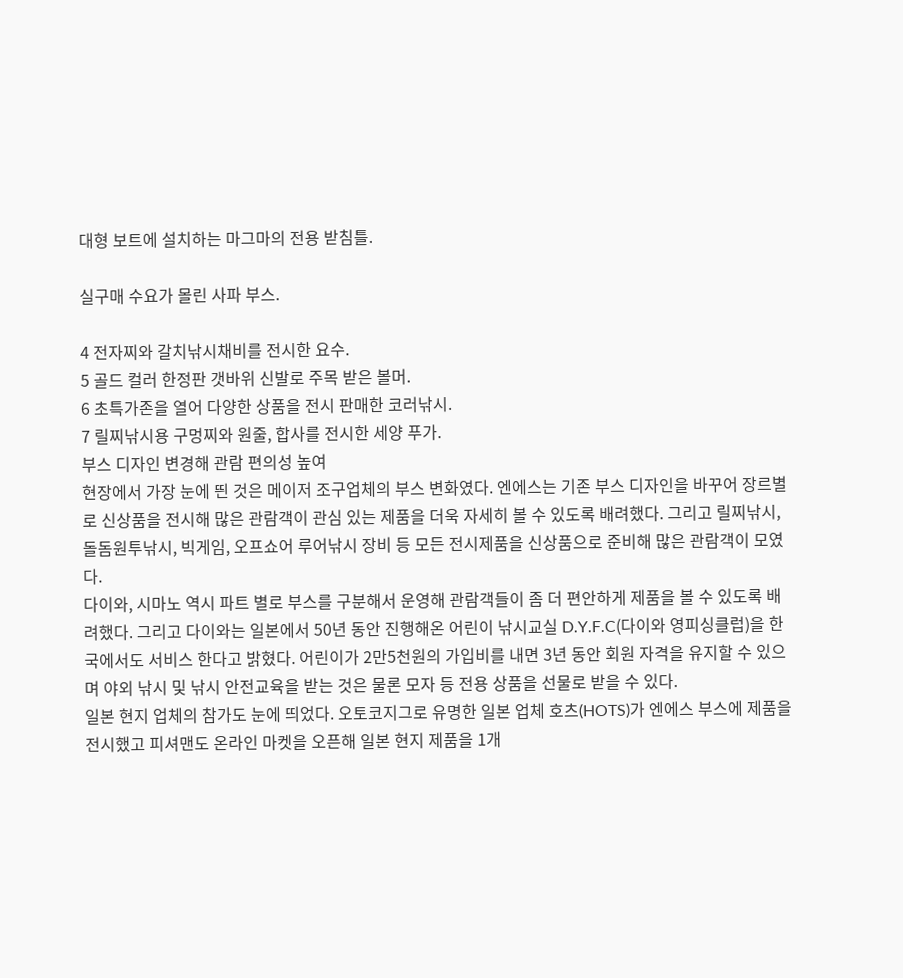대형 보트에 설치하는 마그마의 전용 받침틀.

실구매 수요가 몰린 사파 부스.

4 전자찌와 갈치낚시채비를 전시한 요수.
5 골드 컬러 한정판 갯바위 신발로 주목 받은 볼머.
6 초특가존을 열어 다양한 상품을 전시 판매한 코러낚시.
7 릴찌낚시용 구멍찌와 원줄, 합사를 전시한 세양 푸가.
부스 디자인 변경해 관람 편의성 높여
현장에서 가장 눈에 띈 것은 메이저 조구업체의 부스 변화였다. 엔에스는 기존 부스 디자인을 바꾸어 장르별로 신상품을 전시해 많은 관람객이 관심 있는 제품을 더욱 자세히 볼 수 있도록 배려했다. 그리고 릴찌낚시, 돌돔원투낚시, 빅게임, 오프쇼어 루어낚시 장비 등 모든 전시제품을 신상품으로 준비해 많은 관람객이 모였다.
다이와, 시마노 역시 파트 별로 부스를 구분해서 운영해 관람객들이 좀 더 편안하게 제품을 볼 수 있도록 배려했다. 그리고 다이와는 일본에서 50년 동안 진행해온 어린이 낚시교실 D.Y.F.C(다이와 영피싱클럽)을 한국에서도 서비스 한다고 밝혔다. 어린이가 2만5천원의 가입비를 내면 3년 동안 회원 자격을 유지할 수 있으며 야외 낚시 및 낚시 안전교육을 받는 것은 물론 모자 등 전용 상품을 선물로 받을 수 있다.
일본 현지 업체의 참가도 눈에 띄었다. 오토코지그로 유명한 일본 업체 호츠(HOTS)가 엔에스 부스에 제품을 전시했고 피셔맨도 온라인 마켓을 오픈해 일본 현지 제품을 1개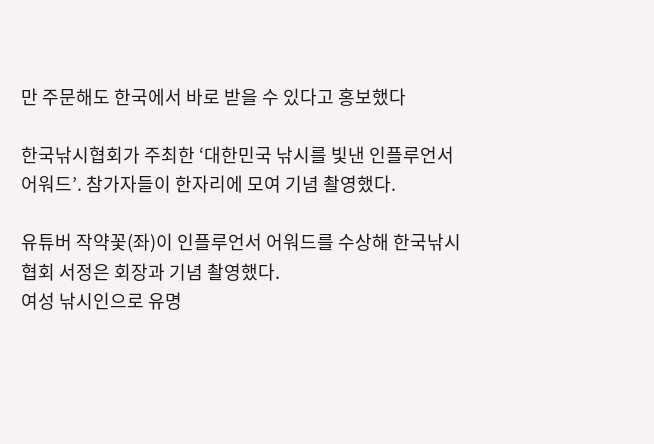만 주문해도 한국에서 바로 받을 수 있다고 홍보했다

한국낚시협회가 주최한 ‘대한민국 낚시를 빛낸 인플루언서 어워드’. 참가자들이 한자리에 모여 기념 촬영했다.

유튜버 작약꽃(좌)이 인플루언서 어워드를 수상해 한국낚시협회 서정은 회장과 기념 촬영했다.
여성 낚시인으로 유명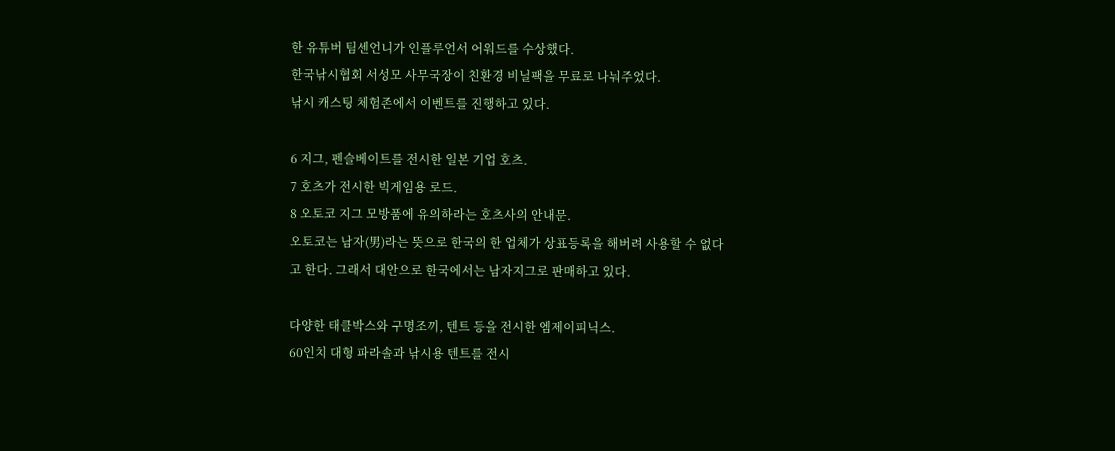한 유튜버 팀센언니가 인플루언서 어워드를 수상했다.
한국낚시협회 서성모 사무국장이 친환경 비닐팩을 무료로 나눠주었다.
낚시 캐스팅 체험존에서 이벤트를 진행하고 있다.

6 지그, 펜슬베이트를 전시한 일본 기업 호츠.
7 호츠가 전시한 빅게임용 로드.
8 오토코 지그 모방품에 유의하라는 호츠사의 안내문.
오토코는 남자(男)라는 뜻으로 한국의 한 업체가 상표등록을 해버려 사용할 수 없다고 한다. 그래서 대안으로 한국에서는 남자지그로 판매하고 있다.

다양한 태클박스와 구명조끼, 텐트 등을 전시한 엠제이피닉스.
60인치 대형 파라솔과 낚시용 텐트를 전시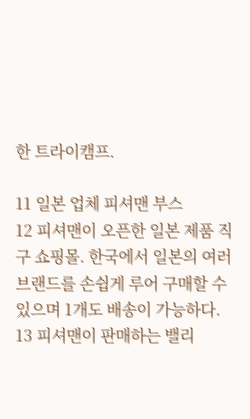한 트라이캠프.

11 일본 업체 피셔맨 부스
12 피셔맨이 오픈한 일본 제품 직구 쇼핑몰. 한국에서 일본의 여러 브랜드를 손쉽게 루어 구매할 수 있으며 1개도 배송이 가능하다.
13 피셔맨이 판매하는 밸리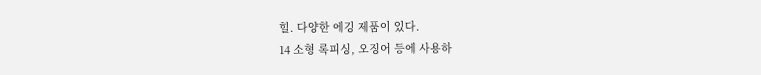힐. 다양한 에깅 제품이 있다.
14 소형 록피싱, 오징어 등에 사용하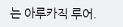는 아루카직 루어.